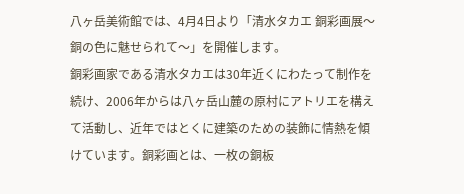八ヶ岳美術館では、4月4日より「清水タカエ 銅彩画展〜銅の色に魅せられて〜」を開催します。
銅彩画家である清水タカエは30年近くにわたって制作を続け、2006年からは八ヶ岳山麓の原村にアトリエを構えて活動し、近年ではとくに建築のための装飾に情熱を傾けています。銅彩画とは、一枚の銅板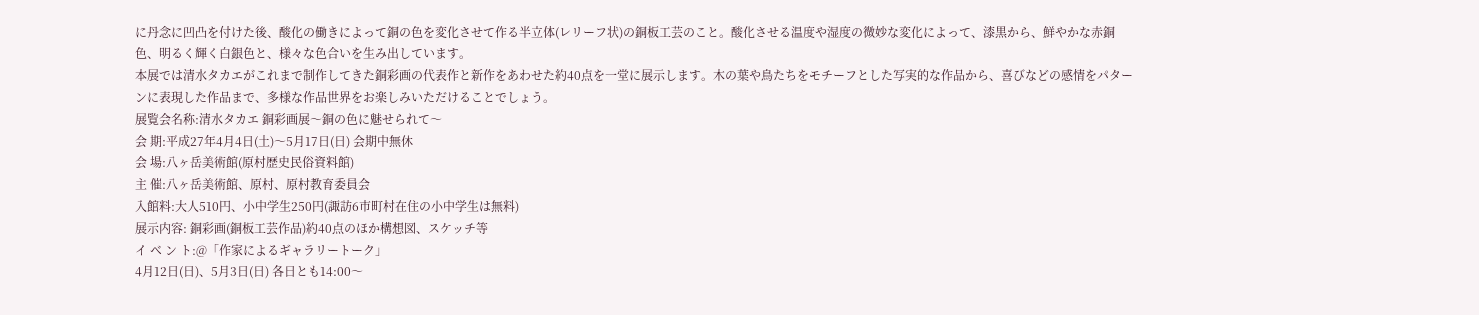に丹念に凹凸を付けた後、酸化の働きによって銅の色を変化させて作る半立体(レリーフ状)の銅板工芸のこと。酸化させる温度や湿度の微妙な変化によって、漆黒から、鮮やかな赤銅色、明るく輝く白銀色と、様々な色合いを生み出しています。
本展では清水タカエがこれまで制作してきた銅彩画の代表作と新作をあわせた約40点を一堂に展示します。木の葉や鳥たちをモチーフとした写実的な作品から、喜びなどの感情をパターンに表現した作品まで、多様な作品世界をお楽しみいただけることでしょう。
展覧会名称:清水タカエ 銅彩画展〜銅の色に魅せられて〜
会 期:平成27年4月4日(土)〜5月17日(日) 会期中無休
会 場:八ヶ岳美術館(原村歴史民俗資料館)
主 催:八ヶ岳美術館、原村、原村教育委員会
入館料:大人510円、小中学生250円(諏訪6市町村在住の小中学生は無料)
展示内容: 銅彩画(銅板工芸作品)約40点のほか構想図、スケッチ等
イ ベ ン ト:@「作家によるギャラリートーク」
4月12日(日)、5月3日(日) 各日とも14:00〜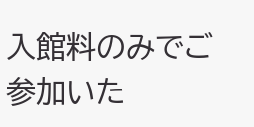入館料のみでご参加いた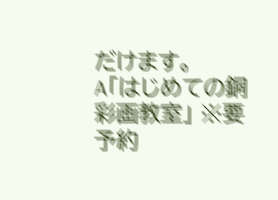だけます。
A「はじめての銅彩画教室」 ※要予約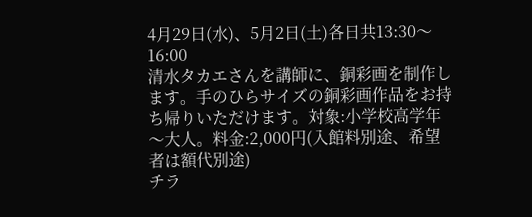4月29日(水)、5月2日(土)各日共13:30〜16:00
清水タカエさんを講師に、銅彩画を制作します。手のひらサイズの銅彩画作品をお持ち帰りいただけます。対象:小学校高学年〜大人。料金:2,000円(入館料別途、希望者は額代別途)
チラ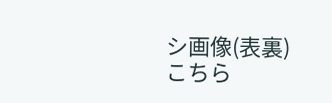シ画像(表裏)こちら